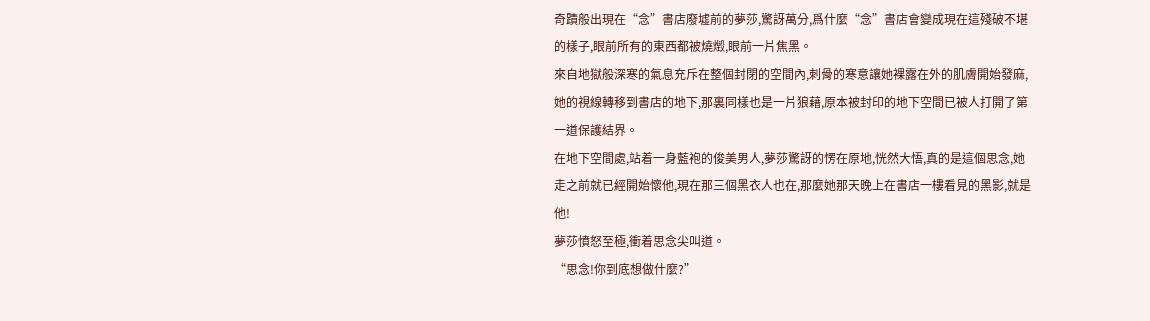奇蹟般出現在“念”書店廢墟前的夢莎,驚訝萬分,爲什麼“念”書店會變成現在這殘破不堪的樣子,眼前所有的東西都被燒燬,眼前一片焦黑。
來自地獄般深寒的氣息充斥在整個封閉的空間內,刺骨的寒意讓她裸露在外的肌膚開始發麻,她的視線轉移到書店的地下,那裏同樣也是一片狼藉,原本被封印的地下空間已被人打開了第一道保護結界。
在地下空間處,站着一身藍袍的俊美男人,夢莎驚訝的愣在原地,恍然大悟,真的是這個思念,她走之前就已經開始懷他,現在那三個黑衣人也在,那麼她那天晚上在書店一樓看見的黑影,就是他!
夢莎憤怒至極,衝着思念尖叫道。
“思念!你到底想做什麼?”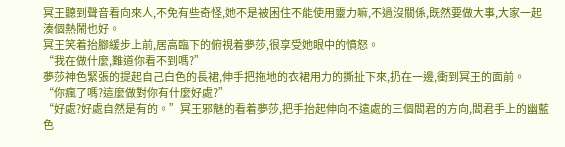冥王聽到聲音看向來人,不免有些奇怪,她不是被困住不能使用靈力嘛,不過沒關係,既然要做大事,大家一起湊個熱鬧也好。
冥王笑着抬腳緩步上前,居高臨下的俯視着夢莎,很享受她眼中的憤怒。
“我在做什麼,難道你看不到嗎?”
夢莎神色緊張的提起自己白色的長裙,伸手把拖地的衣裙用力的撕扯下來,扔在一邊,衝到冥王的面前。
“你瘋了嗎?這麼做對你有什麼好處?”
“好處?好處自然是有的。”冥王邪魅的看着夢莎,把手抬起伸向不遠處的三個閻君的方向,閻君手上的幽藍色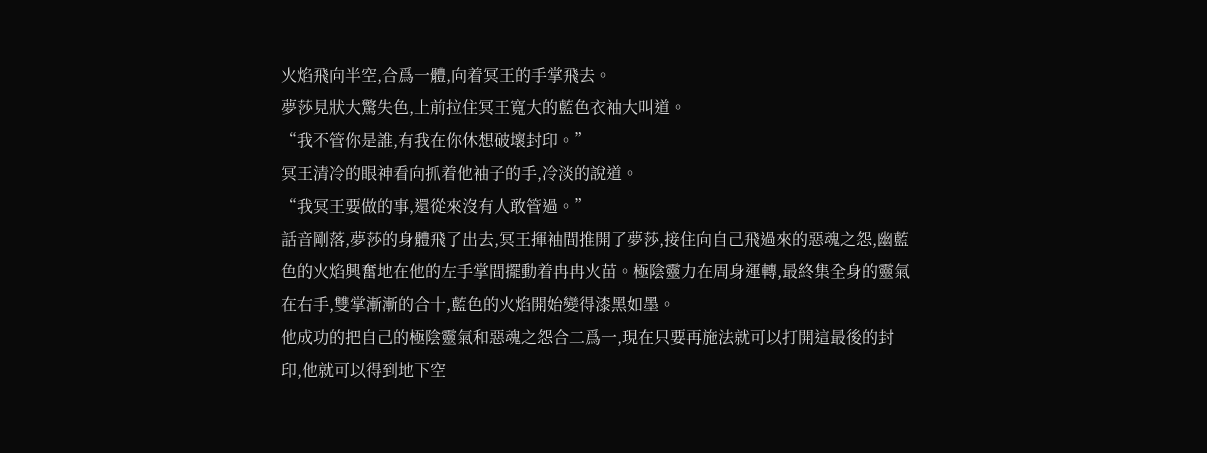火焰飛向半空,合爲一體,向着冥王的手掌飛去。
夢莎見狀大驚失色,上前拉住冥王寬大的藍色衣袖大叫道。
“我不管你是誰,有我在你休想破壞封印。”
冥王清冷的眼神看向抓着他袖子的手,冷淡的說道。
“我冥王要做的事,還從來沒有人敢管過。”
話音剛落,夢莎的身體飛了出去,冥王揮袖間推開了夢莎,接住向自己飛過來的惡魂之怨,幽藍色的火焰興奮地在他的左手掌間擺動着冉冉火苗。極陰靈力在周身運轉,最終集全身的靈氣在右手,雙掌漸漸的合十,藍色的火焰開始變得漆黑如墨。
他成功的把自己的極陰靈氣和惡魂之怨合二爲一,現在只要再施法就可以打開這最後的封印,他就可以得到地下空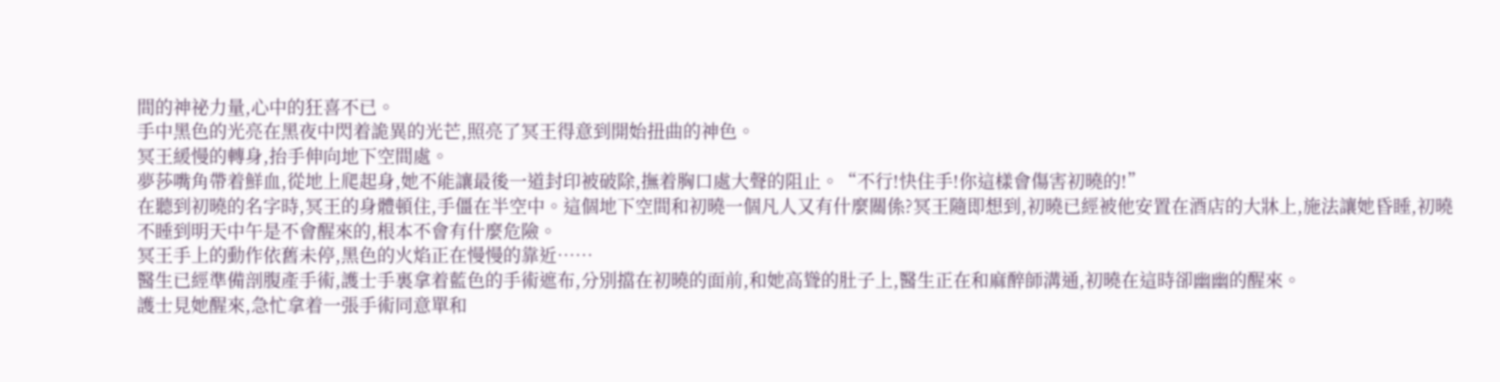間的神祕力量,心中的狂喜不已。
手中黑色的光亮在黑夜中閃着詭異的光芒,照亮了冥王得意到開始扭曲的神色。
冥王緩慢的轉身,抬手伸向地下空間處。
夢莎嘴角帶着鮮血,從地上爬起身,她不能讓最後一道封印被破除,撫着胸口處大聲的阻止。“不行!快住手!你這樣會傷害初曉的!”
在聽到初曉的名字時,冥王的身體頓住,手僵在半空中。這個地下空間和初曉一個凡人又有什麼關係?冥王隨即想到,初曉已經被他安置在酒店的大牀上,施法讓她昏睡,初曉不睡到明天中午是不會醒來的,根本不會有什麼危險。
冥王手上的動作依舊未停,黑色的火焰正在慢慢的靠近……
醫生已經準備剖腹產手術,護士手裏拿着藍色的手術遮布,分別擋在初曉的面前,和她高聳的肚子上,醫生正在和麻醉師溝通,初曉在這時卻幽幽的醒來。
護士見她醒來,急忙拿着一張手術同意單和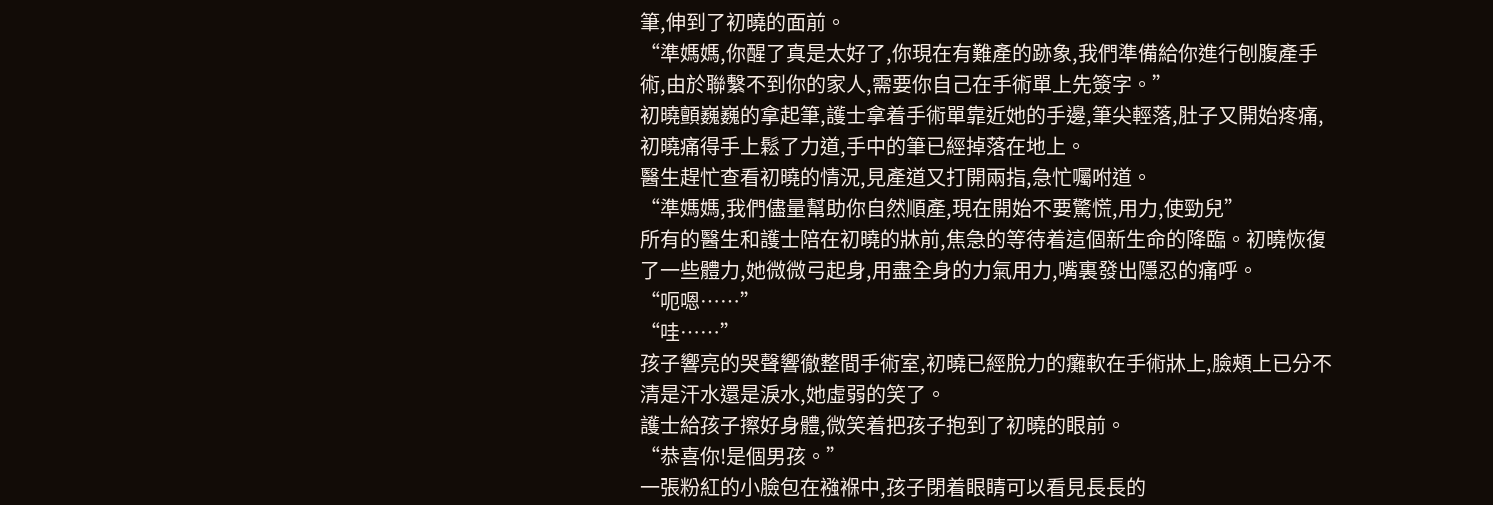筆,伸到了初曉的面前。
“準媽媽,你醒了真是太好了,你現在有難產的跡象,我們準備給你進行刨腹產手術,由於聯繫不到你的家人,需要你自己在手術單上先簽字。”
初曉顫巍巍的拿起筆,護士拿着手術單靠近她的手邊,筆尖輕落,肚子又開始疼痛,初曉痛得手上鬆了力道,手中的筆已經掉落在地上。
醫生趕忙查看初曉的情況,見產道又打開兩指,急忙囑咐道。
“準媽媽,我們儘量幫助你自然順產,現在開始不要驚慌,用力,使勁兒”
所有的醫生和護士陪在初曉的牀前,焦急的等待着這個新生命的降臨。初曉恢復了一些體力,她微微弓起身,用盡全身的力氣用力,嘴裏發出隱忍的痛呼。
“呃嗯……”
“哇……”
孩子響亮的哭聲響徹整間手術室,初曉已經脫力的癱軟在手術牀上,臉頰上已分不清是汗水還是淚水,她虛弱的笑了。
護士給孩子擦好身體,微笑着把孩子抱到了初曉的眼前。
“恭喜你!是個男孩。”
一張粉紅的小臉包在襁褓中,孩子閉着眼睛可以看見長長的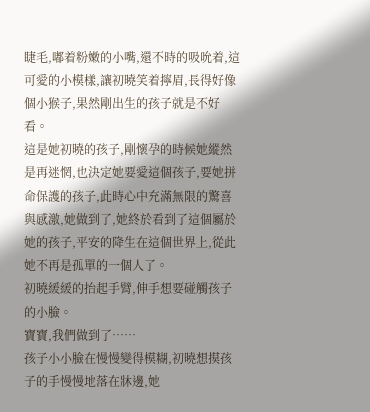睫毛,嘟着粉嫩的小嘴,還不時的吸吮着,這可愛的小模樣,讓初曉笑着擰眉,長得好像個小猴子,果然剛出生的孩子就是不好看。
這是她初曉的孩子,剛懷孕的時候她縱然是再迷惘,也決定她要愛這個孩子,要她拼命保護的孩子,此時心中充滿無限的驚喜與感激,她做到了,她終於看到了這個屬於她的孩子,平安的降生在這個世界上,從此她不再是孤單的一個人了。
初曉緩緩的抬起手臂,伸手想要碰觸孩子的小臉。
寶寶,我們做到了……
孩子小小臉在慢慢變得模糊,初曉想摸孩子的手慢慢地落在牀邊,她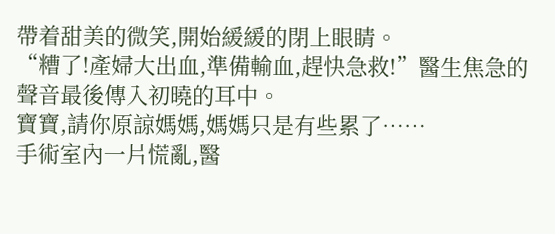帶着甜美的微笑,開始緩緩的閉上眼睛。
“糟了!產婦大出血,準備輸血,趕快急救!”醫生焦急的聲音最後傳入初曉的耳中。
寶寶,請你原諒媽媽,媽媽只是有些累了……
手術室內一片慌亂,醫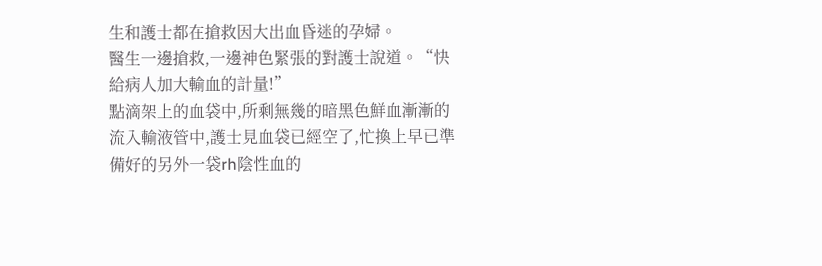生和護士都在搶救因大出血昏迷的孕婦。
醫生一邊搶救,一邊神色緊張的對護士說道。“快給病人加大輸血的計量!”
點滴架上的血袋中,所剩無幾的暗黑色鮮血漸漸的流入輸液管中,護士見血袋已經空了,忙換上早已準備好的另外一袋rh陰性血的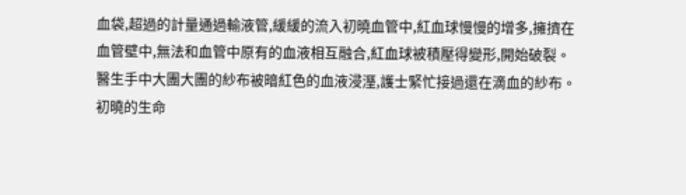血袋,超過的計量通過輸液管,緩緩的流入初曉血管中,紅血球慢慢的增多,擁擠在血管壁中,無法和血管中原有的血液相互融合,紅血球被積壓得變形,開始破裂。
醫生手中大團大團的紗布被暗紅色的血液浸溼,護士緊忙接過還在滴血的紗布。
初曉的生命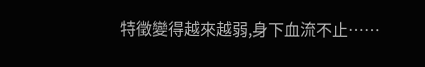特徵變得越來越弱,身下血流不止……